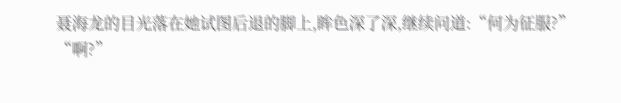聂海龙的目光落在她试图后退的脚上,眸色深了深,继续问道:“何为征服?”
“啊?”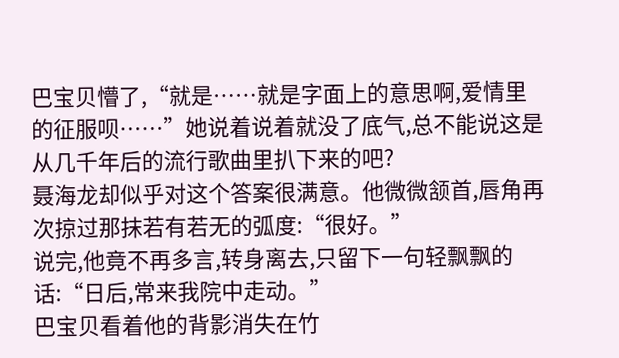巴宝贝懵了,“就是……就是字面上的意思啊,爱情里的征服呗……”她说着说着就没了底气,总不能说这是从几千年后的流行歌曲里扒下来的吧?
聂海龙却似乎对这个答案很满意。他微微颔首,唇角再次掠过那抹若有若无的弧度:“很好。”
说完,他竟不再多言,转身离去,只留下一句轻飘飘的话:“日后,常来我院中走动。”
巴宝贝看着他的背影消失在竹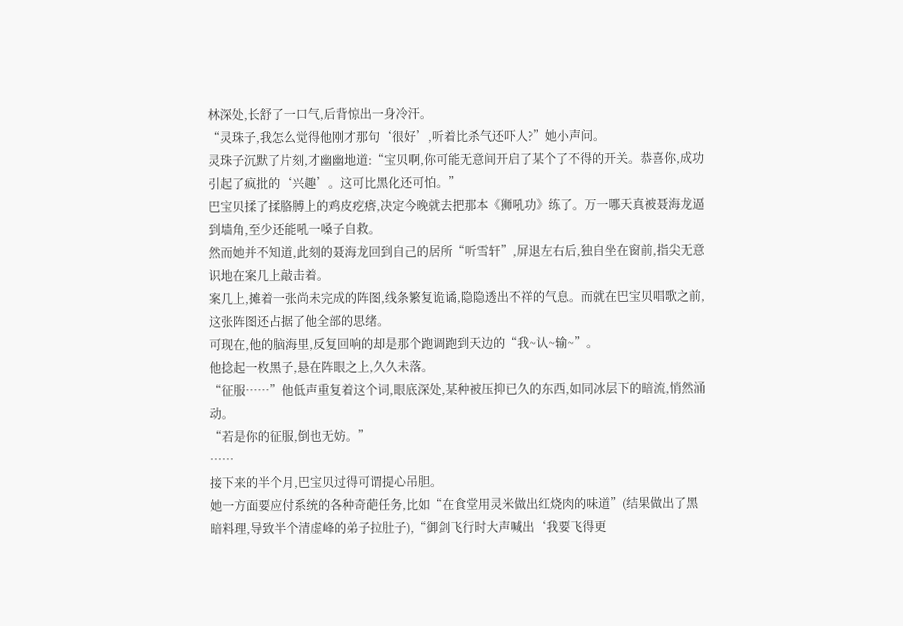林深处,长舒了一口气,后背惊出一身冷汗。
“灵珠子,我怎么觉得他刚才那句‘很好’,听着比杀气还吓人?”她小声问。
灵珠子沉默了片刻,才幽幽地道:“宝贝啊,你可能无意间开启了某个了不得的开关。恭喜你,成功引起了疯批的‘兴趣’。这可比黑化还可怕。”
巴宝贝揉了揉胳膊上的鸡皮疙瘩,决定今晚就去把那本《狮吼功》练了。万一哪天真被聂海龙逼到墙角,至少还能吼一嗓子自救。
然而她并不知道,此刻的聂海龙回到自己的居所“听雪轩”,屏退左右后,独自坐在窗前,指尖无意识地在案几上敲击着。
案几上,摊着一张尚未完成的阵图,线条繁复诡谲,隐隐透出不祥的气息。而就在巴宝贝唱歌之前,这张阵图还占据了他全部的思绪。
可现在,他的脑海里,反复回响的却是那个跑调跑到天边的“我~认~输~”。
他捻起一枚黑子,悬在阵眼之上,久久未落。
“征服……”他低声重复着这个词,眼底深处,某种被压抑已久的东西,如同冰层下的暗流,悄然涌动。
“若是你的征服,倒也无妨。”
……
接下来的半个月,巴宝贝过得可谓提心吊胆。
她一方面要应付系统的各种奇葩任务,比如“在食堂用灵米做出红烧肉的味道”(结果做出了黑暗料理,导致半个清虚峰的弟子拉肚子),“御剑飞行时大声喊出‘我要飞得更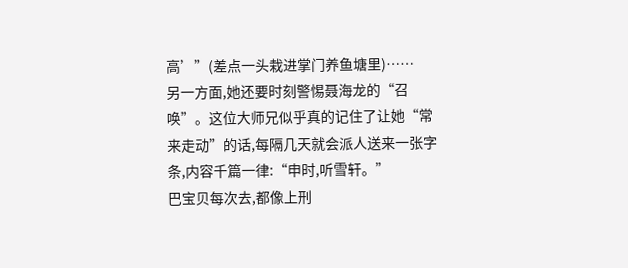高’”(差点一头栽进掌门养鱼塘里)……
另一方面,她还要时刻警惕聂海龙的“召唤”。这位大师兄似乎真的记住了让她“常来走动”的话,每隔几天就会派人送来一张字条,内容千篇一律:“申时,听雪轩。”
巴宝贝每次去,都像上刑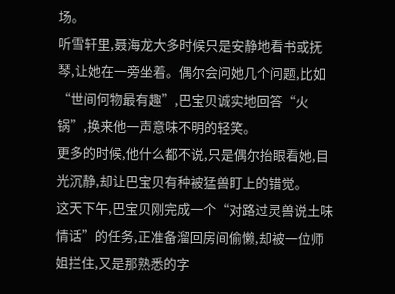场。
听雪轩里,聂海龙大多时候只是安静地看书或抚琴,让她在一旁坐着。偶尔会问她几个问题,比如“世间何物最有趣”,巴宝贝诚实地回答“火锅”,换来他一声意味不明的轻笑。
更多的时候,他什么都不说,只是偶尔抬眼看她,目光沉静,却让巴宝贝有种被猛兽盯上的错觉。
这天下午,巴宝贝刚完成一个“对路过灵兽说土味情话”的任务,正准备溜回房间偷懒,却被一位师姐拦住,又是那熟悉的字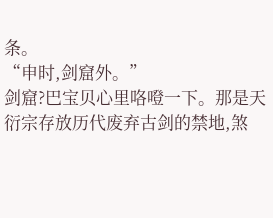条。
“申时,剑窟外。”
剑窟?巴宝贝心里咯噔一下。那是天衍宗存放历代废弃古剑的禁地,煞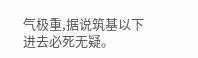气极重,据说筑基以下进去必死无疑。